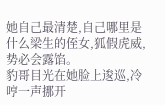她自己最清楚,自己哪里是什么梁生的侄女,狐假虎威,势必会露馅。
豹哥目光在她脸上逡巡,冷哼一声挪开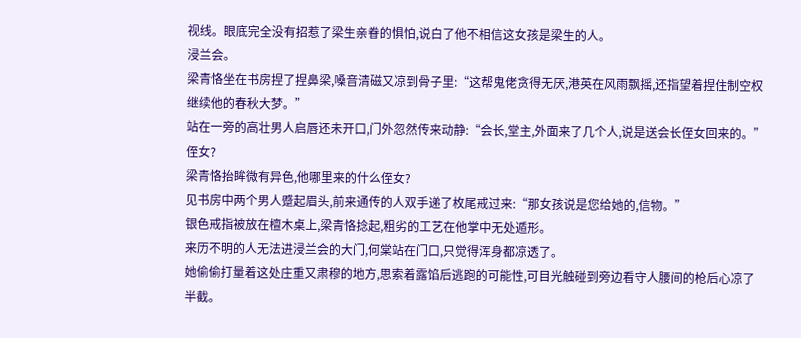视线。眼底完全没有招惹了梁生亲眷的惧怕,说白了他不相信这女孩是梁生的人。
浸兰会。
梁青恪坐在书房捏了捏鼻梁,嗓音清磁又凉到骨子里:“这帮鬼佬贪得无厌,港英在风雨飘摇,还指望着捏住制空权继续他的春秋大梦。”
站在一旁的高壮男人启唇还未开口,门外忽然传来动静:“会长,堂主,外面来了几个人,说是送会长侄女回来的。”
侄女?
梁青恪抬眸微有异色,他哪里来的什么侄女?
见书房中两个男人蹙起眉头,前来通传的人双手递了枚尾戒过来:“那女孩说是您给她的,信物。”
银色戒指被放在檀木桌上,梁青恪捻起,粗劣的工艺在他掌中无处遁形。
来历不明的人无法进浸兰会的大门,何棠站在门口,只觉得浑身都凉透了。
她偷偷打量着这处庄重又肃穆的地方,思索着露馅后逃跑的可能性,可目光触碰到旁边看守人腰间的枪后心凉了半截。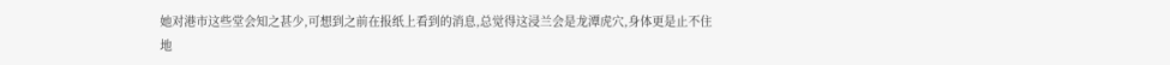她对港市这些堂会知之甚少,可想到之前在报纸上看到的消息,总觉得这浸兰会是龙潭虎穴,身体更是止不住地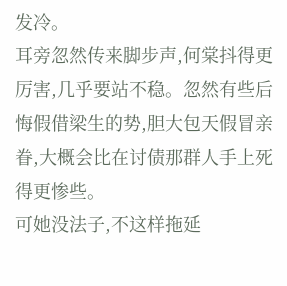发冷。
耳旁忽然传来脚步声,何棠抖得更厉害,几乎要站不稳。忽然有些后悔假借梁生的势,胆大包天假冒亲眷,大概会比在讨债那群人手上死得更惨些。
可她没法子,不这样拖延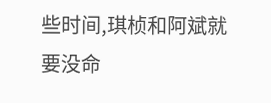些时间,琪桢和阿斌就要没命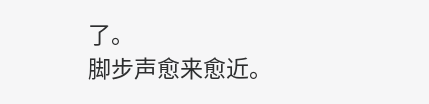了。
脚步声愈来愈近。